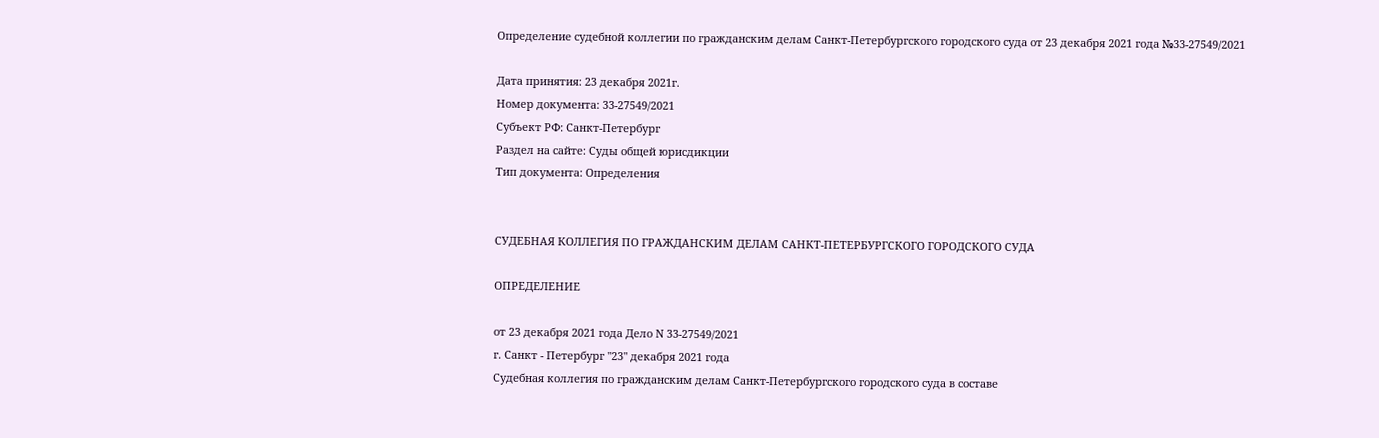Определение судебной коллегии по гражданским делам Санкт-Петербургского городского суда от 23 декабря 2021 года №33-27549/2021

Дата принятия: 23 декабря 2021г.
Номер документа: 33-27549/2021
Субъект РФ: Санкт-Петербург
Раздел на сайте: Суды общей юрисдикции
Тип документа: Определения


СУДЕБНАЯ КОЛЛЕГИЯ ПО ГРАЖДАНСКИМ ДЕЛАМ САНКТ-ПЕТЕРБУРГСКОГО ГОРОДСКОГО СУДА

ОПРЕДЕЛЕНИЕ

от 23 декабря 2021 года Дело N 33-27549/2021
г. Санкт - Петербург "23" декабря 2021 года
Судебная коллегия по гражданским делам Санкт-Петербургского городского суда в составе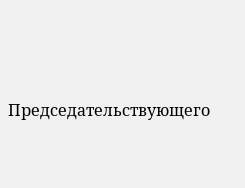Председательствующего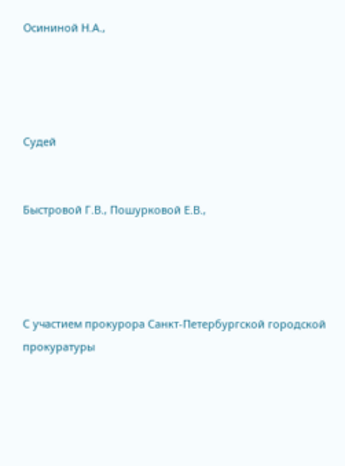Осининой Н.А.,




Судей


Быстровой Г.В., Пошурковой Е.В.,




С участием прокурора Санкт-Петербургской городской прокуратуры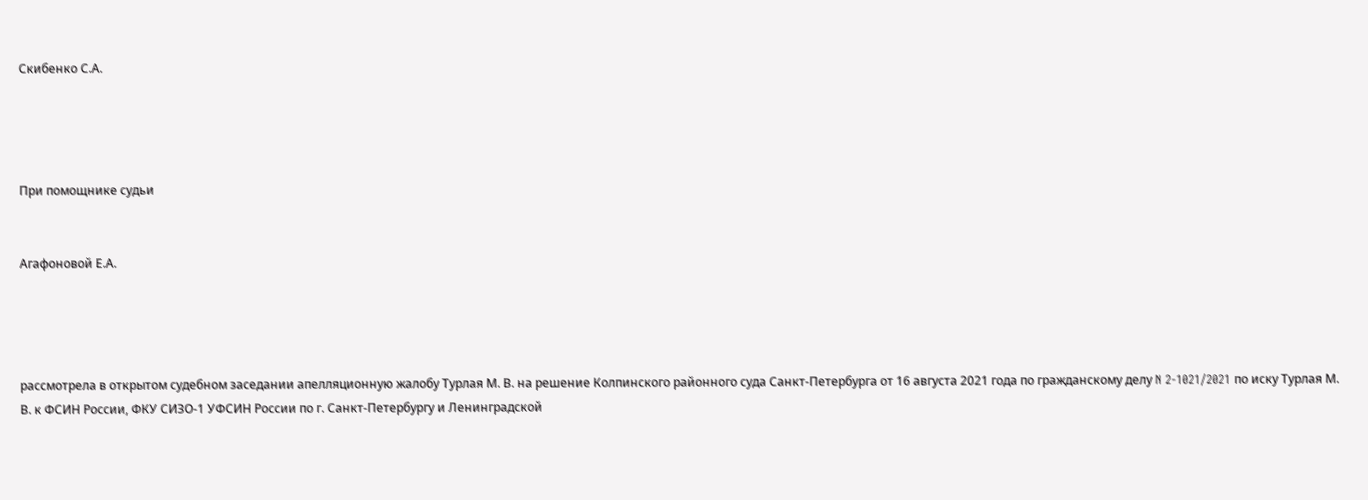Скибенко С.А.




При помощнике судьи


Агафоновой Е.А.




рассмотрела в открытом судебном заседании апелляционную жалобу Турлая М. В. на решение Колпинского районного суда Санкт-Петербурга от 16 августа 2021 года по гражданскому делу N 2-1021/2021 по иску Турлая М. В. к ФСИН России, ФКУ СИЗО-1 УФСИН России по г. Санкт-Петербургу и Ленинградской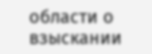области о взыскании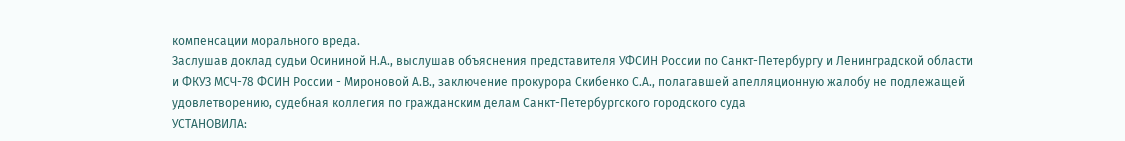компенсации морального вреда.
Заслушав доклад судьи Осининой Н.А., выслушав объяснения представителя УФСИН России по Санкт-Петербургу и Ленинградской области и ФКУЗ МСЧ-78 ФСИН России - Мироновой А.В., заключение прокурора Скибенко С.А., полагавшей апелляционную жалобу не подлежащей удовлетворению, судебная коллегия по гражданским делам Санкт-Петербургского городского суда
УСТАНОВИЛА: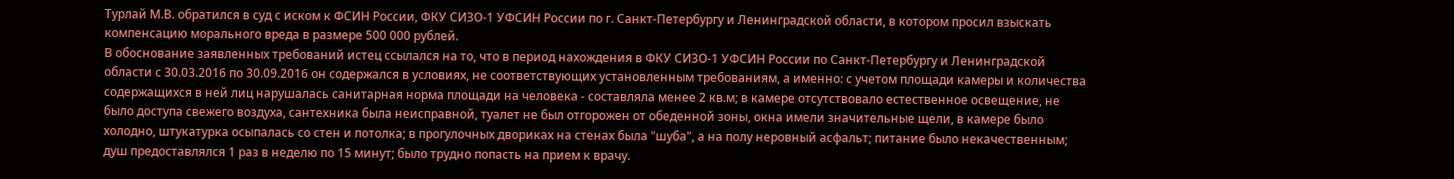Турлай М.В. обратился в суд с иском к ФСИН России, ФКУ СИЗО-1 УФСИН России по г. Санкт-Петербургу и Ленинградской области, в котором просил взыскать компенсацию морального вреда в размере 500 000 рублей.
В обоснование заявленных требований истец ссылался на то, что в период нахождения в ФКУ СИЗО-1 УФСИН России по Санкт-Петербургу и Ленинградской области с 30.03.2016 по 30.09.2016 он содержался в условиях, не соответствующих установленным требованиям, а именно: с учетом площади камеры и количества содержащихся в ней лиц нарушалась санитарная норма площади на человека - составляла менее 2 кв.м; в камере отсутствовало естественное освещение, не было доступа свежего воздуха, сантехника была неисправной, туалет не был отгорожен от обеденной зоны, окна имели значительные щели, в камере было холодно, штукатурка осыпалась со стен и потолка; в прогулочных двориках на стенах была "шуба", а на полу неровный асфальт; питание было некачественным; душ предоставлялся 1 раз в неделю по 15 минут; было трудно попасть на прием к врачу.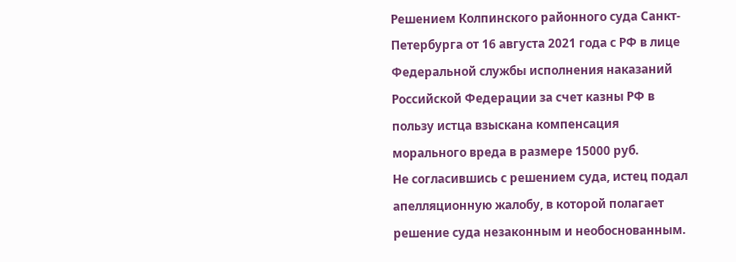Решением Колпинского районного суда Санкт-Петербурга от 16 августа 2021 года с РФ в лице Федеральной службы исполнения наказаний Российской Федерации за счет казны РФ в пользу истца взыскана компенсация морального вреда в размере 15000 руб.
Не согласившись с решением суда, истец подал апелляционную жалобу, в которой полагает решение суда незаконным и необоснованным.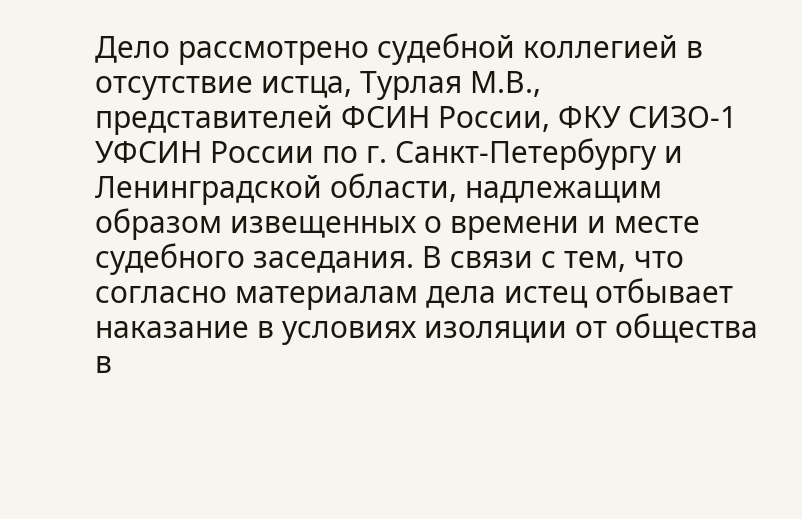Дело рассмотрено судебной коллегией в отсутствие истца, Турлая М.В., представителей ФСИН России, ФКУ СИЗО-1 УФСИН России по г. Санкт-Петербургу и Ленинградской области, надлежащим образом извещенных о времени и месте судебного заседания. В связи с тем, что согласно материалам дела истец отбывает наказание в условиях изоляции от общества в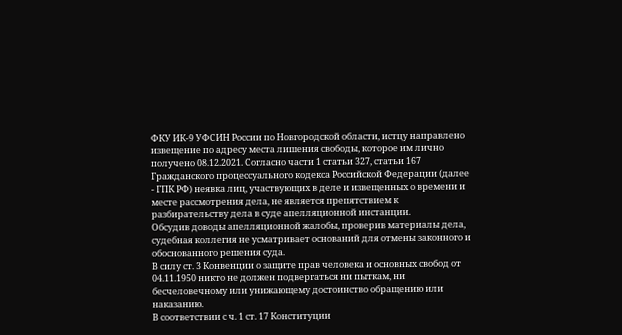ФКУ ИК-9 УФСИН России по Новгородской области, истцу направлено извещение по адресу места лишения свободы, которое им лично получено 08.12.2021. Согласно части 1 статьи 327, статьи 167 Гражданского процессуального кодекса Российской Федерации (далее - ГПК РФ) неявка лиц, участвующих в деле и извещенных о времени и месте рассмотрения дела, не является препятствием к разбирательству дела в суде апелляционной инстанции.
Обсудив доводы апелляционной жалобы, проверив материалы дела, судебная коллегия не усматривает оснований для отмены законного и обоснованного решения суда.
В силу ст. 3 Конвенции о защите прав человека и основных свобод от 04.11.1950 никто не должен подвергаться ни пыткам, ни бесчеловечному или унижающему достоинство обращению или наказанию.
В соответствии с ч. 1 ст. 17 Конституции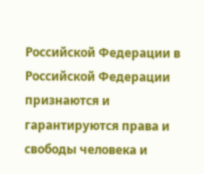Российской Федерации в Российской Федерации признаются и гарантируются права и свободы человека и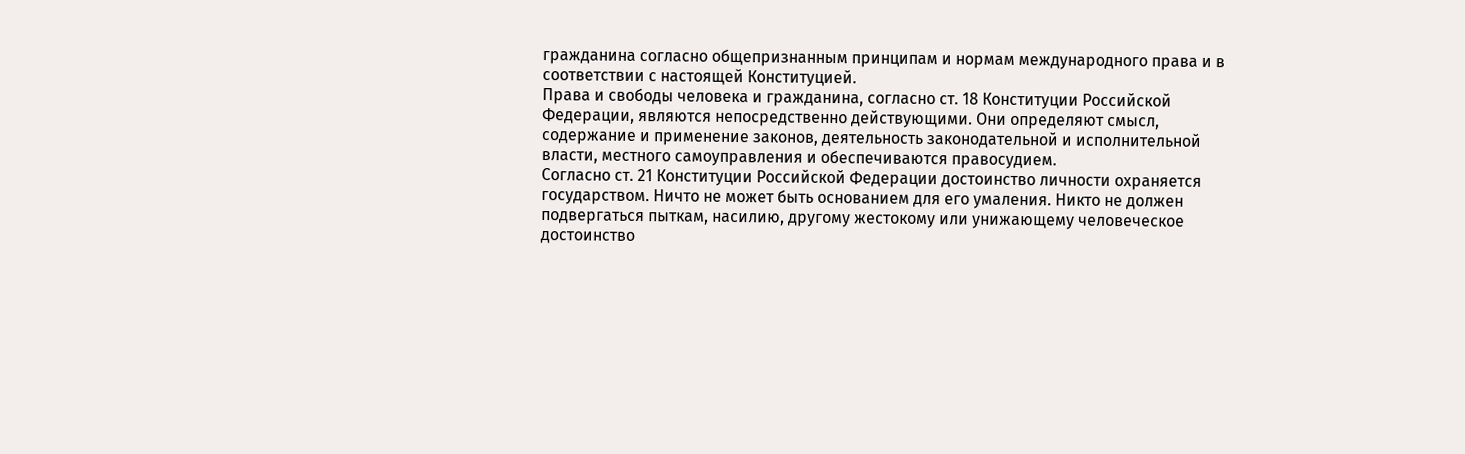гражданина согласно общепризнанным принципам и нормам международного права и в соответствии с настоящей Конституцией.
Права и свободы человека и гражданина, согласно ст. 18 Конституции Российской Федерации, являются непосредственно действующими. Они определяют смысл, содержание и применение законов, деятельность законодательной и исполнительной власти, местного самоуправления и обеспечиваются правосудием.
Согласно ст. 21 Конституции Российской Федерации достоинство личности охраняется государством. Ничто не может быть основанием для его умаления. Никто не должен подвергаться пыткам, насилию, другому жестокому или унижающему человеческое достоинство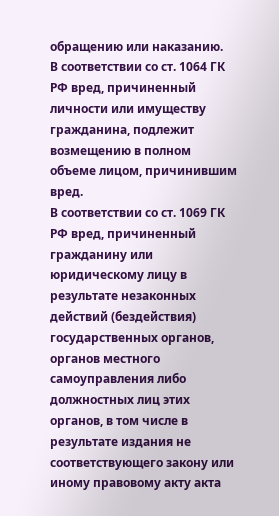обращению или наказанию.
В соответствии со ст. 1064 ГК РФ вред, причиненный личности или имуществу гражданина, подлежит возмещению в полном объеме лицом, причинившим вред.
В соответствии со ст. 1069 ГК РФ вред, причиненный гражданину или юридическому лицу в результате незаконных действий (бездействия) государственных органов, органов местного самоуправления либо должностных лиц этих органов, в том числе в результате издания не соответствующего закону или иному правовому акту акта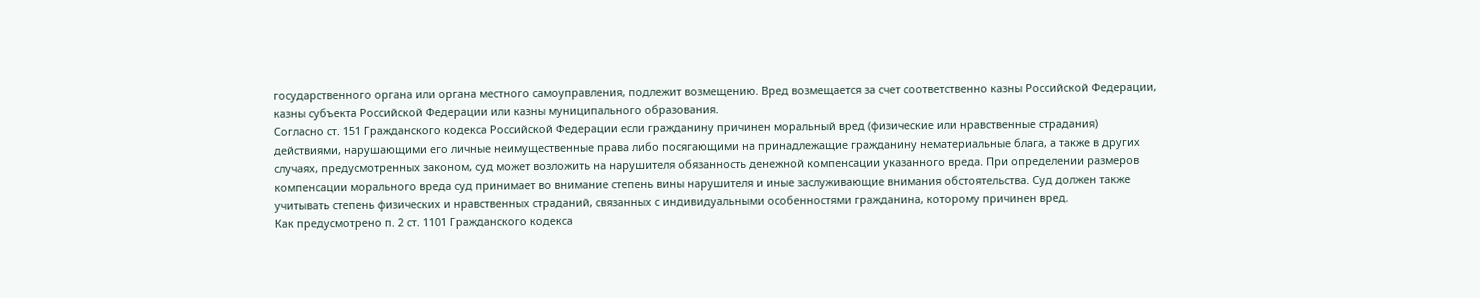государственного органа или органа местного самоуправления, подлежит возмещению. Вред возмещается за счет соответственно казны Российской Федерации, казны субъекта Российской Федерации или казны муниципального образования.
Согласно ст. 151 Гражданского кодекса Российской Федерации если гражданину причинен моральный вред (физические или нравственные страдания) действиями, нарушающими его личные неимущественные права либо посягающими на принадлежащие гражданину нематериальные блага, а также в других случаях, предусмотренных законом, суд может возложить на нарушителя обязанность денежной компенсации указанного вреда. При определении размеров компенсации морального вреда суд принимает во внимание степень вины нарушителя и иные заслуживающие внимания обстоятельства. Суд должен также учитывать степень физических и нравственных страданий, связанных с индивидуальными особенностями гражданина, которому причинен вред.
Как предусмотрено п. 2 ст. 1101 Гражданского кодекса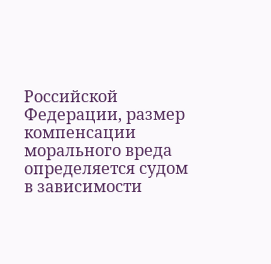Российской Федерации, размер компенсации морального вреда определяется судом в зависимости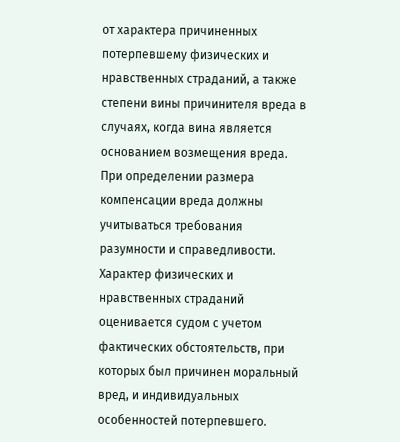от характера причиненных потерпевшему физических и нравственных страданий, а также степени вины причинителя вреда в случаях, когда вина является основанием возмещения вреда. При определении размера компенсации вреда должны учитываться требования разумности и справедливости. Характер физических и нравственных страданий оценивается судом с учетом фактических обстоятельств, при которых был причинен моральный вред, и индивидуальных особенностей потерпевшего.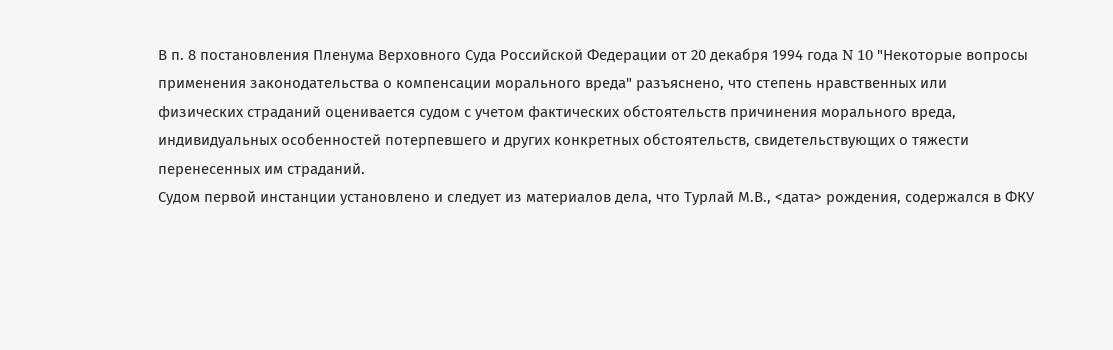В п. 8 постановления Пленума Верховного Суда Российской Федерации от 20 декабря 1994 года N 10 "Некоторые вопросы применения законодательства о компенсации морального вреда" разъяснено, что степень нравственных или физических страданий оценивается судом с учетом фактических обстоятельств причинения морального вреда, индивидуальных особенностей потерпевшего и других конкретных обстоятельств, свидетельствующих о тяжести перенесенных им страданий.
Судом первой инстанции установлено и следует из материалов дела, что Турлай М.В., <дата> рождения, содержался в ФКУ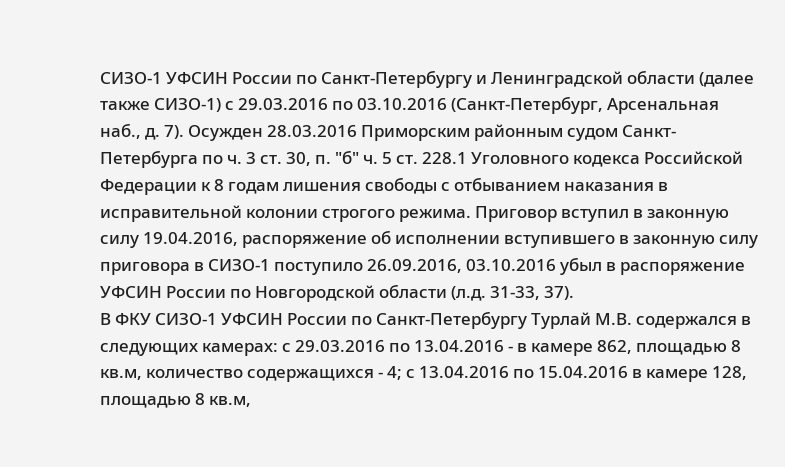СИЗО-1 УФСИН России по Санкт-Петербургу и Ленинградской области (далее также СИЗО-1) с 29.03.2016 по 03.10.2016 (Санкт-Петербург, Арсенальная наб., д. 7). Осужден 28.03.2016 Приморским районным судом Санкт-Петербурга по ч. 3 ст. 30, п. "б" ч. 5 ст. 228.1 Уголовного кодекса Российской Федерации к 8 годам лишения свободы с отбыванием наказания в исправительной колонии строгого режима. Приговор вступил в законную силу 19.04.2016, распоряжение об исполнении вступившего в законную силу приговора в СИЗО-1 поступило 26.09.2016, 03.10.2016 убыл в распоряжение УФСИН России по Новгородской области (л.д. 31-33, 37).
В ФКУ СИЗО-1 УФСИН России по Санкт-Петербургу Турлай М.В. содержался в следующих камерах: с 29.03.2016 по 13.04.2016 - в камере 862, площадью 8 кв.м, количество содержащихся - 4; с 13.04.2016 по 15.04.2016 в камере 128, площадью 8 кв.м,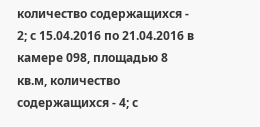количество содержащихся - 2; с 15.04.2016 по 21.04.2016 в камере 098, площадью 8 кв.м, количество содержащихся - 4; с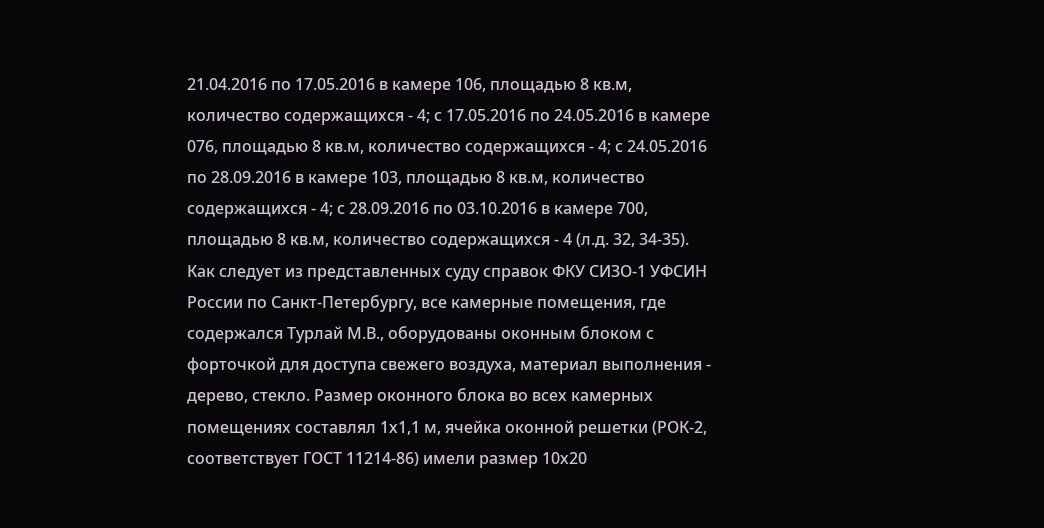21.04.2016 по 17.05.2016 в камере 106, площадью 8 кв.м, количество содержащихся - 4; с 17.05.2016 по 24.05.2016 в камере 076, площадью 8 кв.м, количество содержащихся - 4; с 24.05.2016 по 28.09.2016 в камере 103, площадью 8 кв.м, количество содержащихся - 4; с 28.09.2016 по 03.10.2016 в камере 700, площадью 8 кв.м, количество содержащихся - 4 (л.д. 32, 34-35).
Как следует из представленных суду справок ФКУ СИЗО-1 УФСИН России по Санкт-Петербургу, все камерные помещения, где содержался Турлай М.В., оборудованы оконным блоком с форточкой для доступа свежего воздуха, материал выполнения - дерево, стекло. Размер оконного блока во всех камерных помещениях составлял 1х1,1 м, ячейка оконной решетки (РОК-2, соответствует ГОСТ 11214-86) имели размер 10х20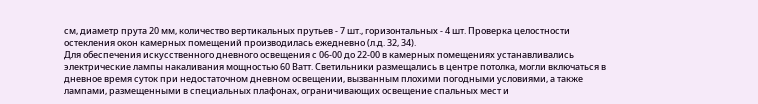см, диаметр прута 20 мм, количество вертикальных прутьев - 7 шт., горизонтальных - 4 шт. Проверка целостности остекления окон камерных помещений производилась ежедневно (л.д. 32, 34).
Для обеспечения искусственного дневного освещения с 06-00 до 22-00 в камерных помещениях устанавливались электрические лампы накаливания мощностью 60 Ватт. Светильники размещались в центре потолка, могли включаться в дневное время суток при недостаточном дневном освещении, вызванным плохими погодными условиями, а также лампами, размещенными в специальных плафонах, ограничивающих освещение спальных мест и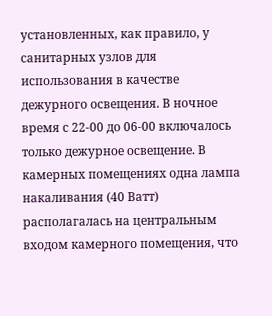установленных, как правило, у санитарных узлов для использования в качестве дежурного освещения. В ночное время с 22-00 до 06-00 включалось только дежурное освещение. В камерных помещениях одна лампа накаливания (40 Ватт) располагалась на центральным входом камерного помещения, что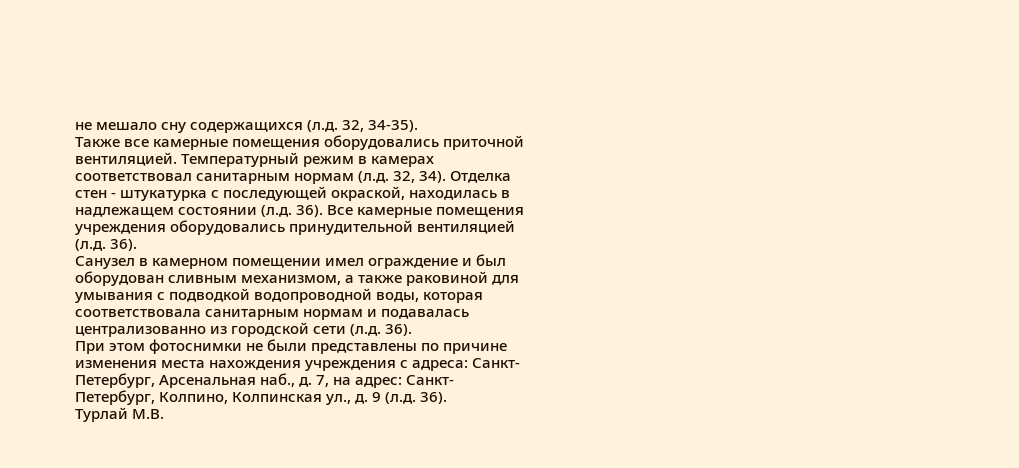не мешало сну содержащихся (л.д. 32, 34-35).
Также все камерные помещения оборудовались приточной вентиляцией. Температурный режим в камерах соответствовал санитарным нормам (л.д. 32, 34). Отделка стен - штукатурка с последующей окраской, находилась в надлежащем состоянии (л.д. 36). Все камерные помещения учреждения оборудовались принудительной вентиляцией (л.д. 36).
Санузел в камерном помещении имел ограждение и был оборудован сливным механизмом, а также раковиной для умывания с подводкой водопроводной воды, которая соответствовала санитарным нормам и подавалась централизованно из городской сети (л.д. 36).
При этом фотоснимки не были представлены по причине изменения места нахождения учреждения с адреса: Санкт-Петербург, Арсенальная наб., д. 7, на адрес: Санкт-Петербург, Колпино, Колпинская ул., д. 9 (л.д. 36).
Турлай М.В.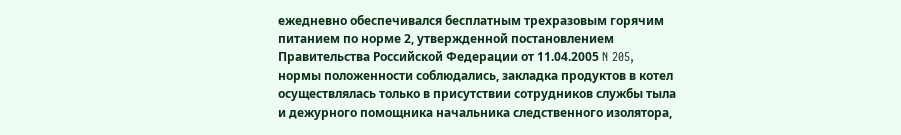ежедневно обеспечивался бесплатным трехразовым горячим питанием по норме 2, утвержденной постановлением Правительства Российской Федерации от 11.04.2005 N 205, нормы положенности соблюдались, закладка продуктов в котел осуществлялась только в присутствии сотрудников службы тыла и дежурного помощника начальника следственного изолятора,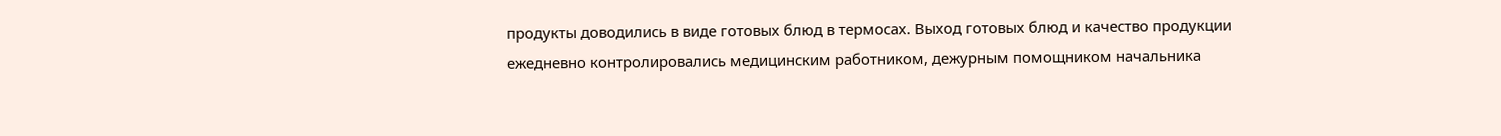продукты доводились в виде готовых блюд в термосах. Выход готовых блюд и качество продукции ежедневно контролировались медицинским работником, дежурным помощником начальника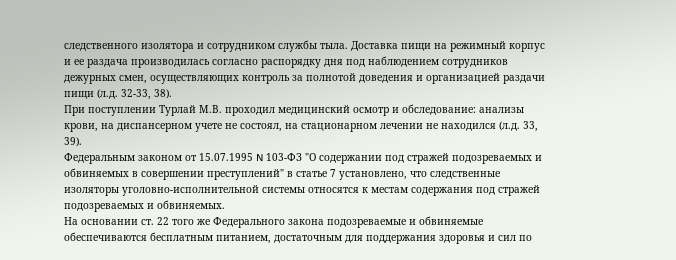следственного изолятора и сотрудником службы тыла. Доставка пищи на режимный корпус и ее раздача производилась согласно распорядку дня под наблюдением сотрудников дежурных смен, осуществляющих контроль за полнотой доведения и организацией раздачи пищи (л.д. 32-33, 38).
При поступлении Турлай М.В. проходил медицинский осмотр и обследование: анализы крови, на диспансерном учете не состоял, на стационарном лечении не находился (л.д. 33, 39).
Федеральным законом от 15.07.1995 N 103-ФЗ "О содержании под стражей подозреваемых и обвиняемых в совершении преступлений" в статье 7 установлено, что следственные изоляторы уголовно-исполнительной системы относятся к местам содержания под стражей подозреваемых и обвиняемых.
На основании ст. 22 того же Федерального закона подозреваемые и обвиняемые обеспечиваются бесплатным питанием, достаточным для поддержания здоровья и сил по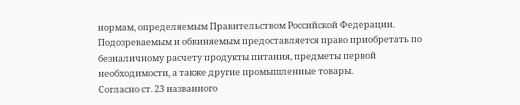нормам, определяемым Правительством Российской Федерации. Подозреваемым и обвиняемым предоставляется право приобретать по безналичному расчету продукты питания, предметы первой необходимости, а также другие промышленные товары.
Согласно ст. 23 названного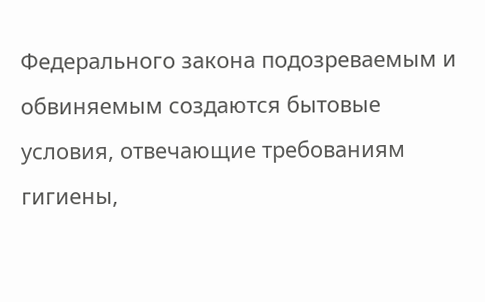Федерального закона подозреваемым и обвиняемым создаются бытовые условия, отвечающие требованиям гигиены,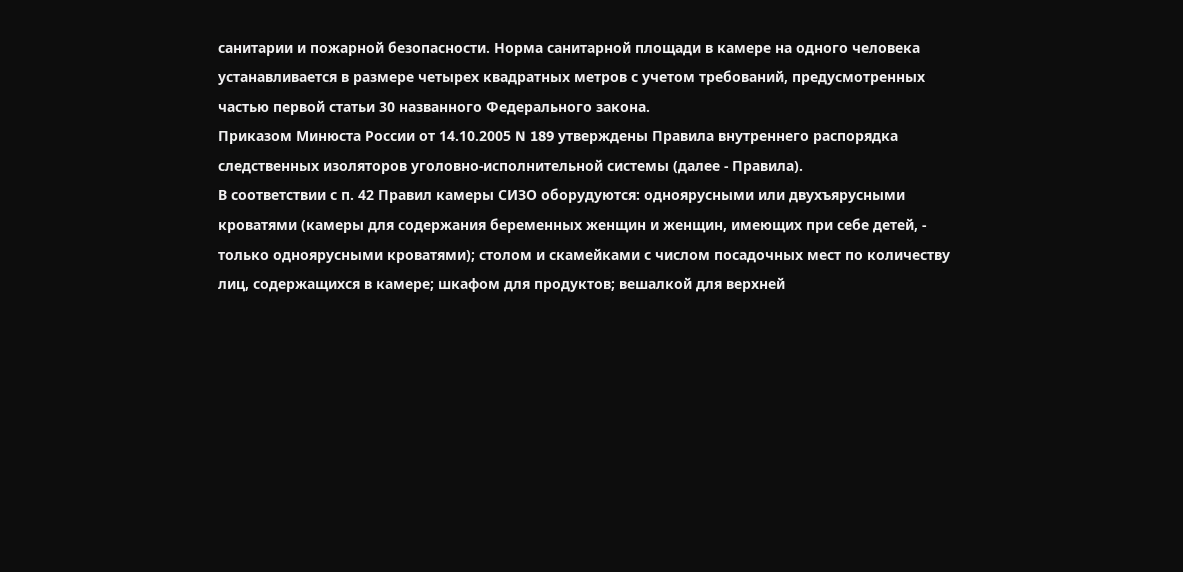санитарии и пожарной безопасности. Норма санитарной площади в камере на одного человека устанавливается в размере четырех квадратных метров с учетом требований, предусмотренных частью первой статьи 30 названного Федерального закона.
Приказом Минюста России от 14.10.2005 N 189 утверждены Правила внутреннего распорядка следственных изоляторов уголовно-исполнительной системы (далее - Правила).
В соответствии с п. 42 Правил камеры СИЗО оборудуются: одноярусными или двухъярусными кроватями (камеры для содержания беременных женщин и женщин, имеющих при себе детей, - только одноярусными кроватями); столом и скамейками с числом посадочных мест по количеству лиц, содержащихся в камере; шкафом для продуктов; вешалкой для верхней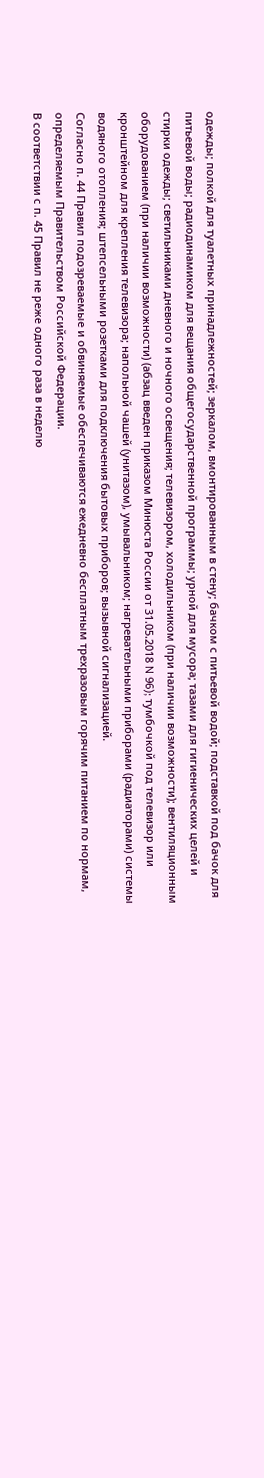одежды; полкой для туалетных принадлежностей; зеркалом, вмонтированным в стену; бачком с питьевой водой; подставкой под бачок для питьевой воды; радиодинамиком для вещания общегосударственной программы; урной для мусора; тазами для гигиенических целей и стирки одежды; светильниками дневного и ночного освещения; телевизором, холодильником (при наличии возможности); вентиляционным оборудованием (при наличии возможности) (абзац введен приказом Минюста России от 31.05.2018 N 96); тумбочкой под телевизор или кронштейном для крепления телевизора; напольной чашей (унитазом), умывальником; нагревательными приборами (радиаторами) системы водяного отопления; штепсельными розетками для подключения бытовых приборов; вызывной сигнализацией.
Согласно п. 44 Правил подозреваемые и обвиняемые обеспечиваются ежедневно бесплатным трехразовым горячим питанием по нормам, определяемым Правительством Российской Федерации.
В соответствии с п. 45 Правил не реже одного раза в неделю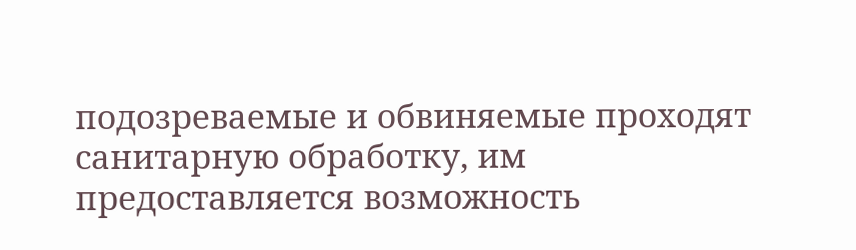подозреваемые и обвиняемые проходят санитарную обработку, им предоставляется возможность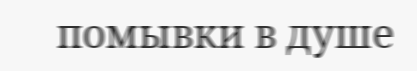помывки в душе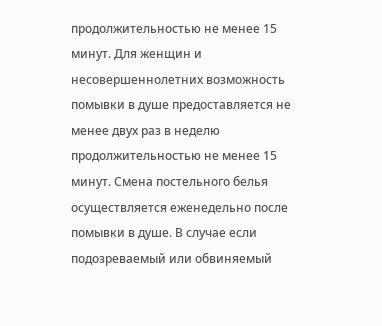продолжительностью не менее 15 минут. Для женщин и несовершеннолетних возможность помывки в душе предоставляется не менее двух раз в неделю продолжительностью не менее 15 минут. Смена постельного белья осуществляется еженедельно после помывки в душе. В случае если подозреваемый или обвиняемый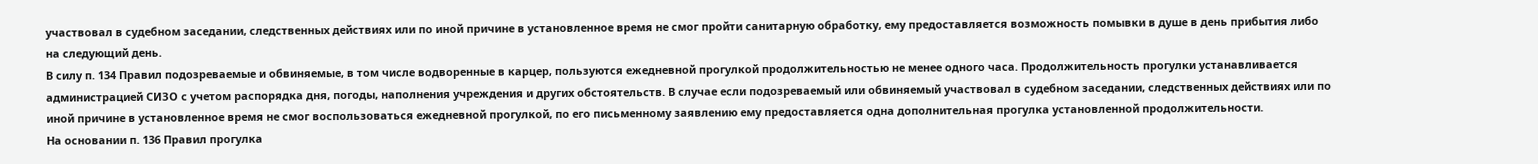участвовал в судебном заседании, следственных действиях или по иной причине в установленное время не смог пройти санитарную обработку, ему предоставляется возможность помывки в душе в день прибытия либо на следующий день.
В силу п. 134 Правил подозреваемые и обвиняемые, в том числе водворенные в карцер, пользуются ежедневной прогулкой продолжительностью не менее одного часа. Продолжительность прогулки устанавливается администрацией СИЗО с учетом распорядка дня, погоды, наполнения учреждения и других обстоятельств. В случае если подозреваемый или обвиняемый участвовал в судебном заседании, следственных действиях или по иной причине в установленное время не смог воспользоваться ежедневной прогулкой, по его письменному заявлению ему предоставляется одна дополнительная прогулка установленной продолжительности.
На основании п. 136 Правил прогулка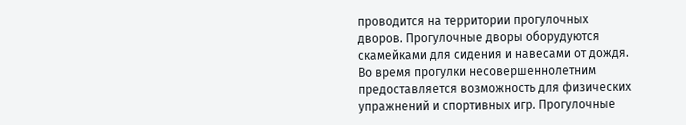проводится на территории прогулочных дворов. Прогулочные дворы оборудуются скамейками для сидения и навесами от дождя. Во время прогулки несовершеннолетним предоставляется возможность для физических упражнений и спортивных игр. Прогулочные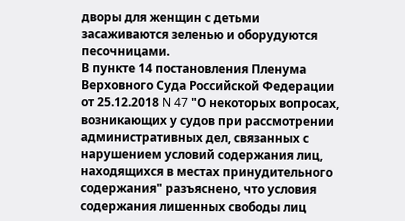дворы для женщин с детьми засаживаются зеленью и оборудуются песочницами.
В пункте 14 постановления Пленума Верховного Суда Российской Федерации от 25.12.2018 N 47 "О некоторых вопросах, возникающих у судов при рассмотрении административных дел, связанных с нарушением условий содержания лиц, находящихся в местах принудительного содержания" разъяснено, что условия содержания лишенных свободы лиц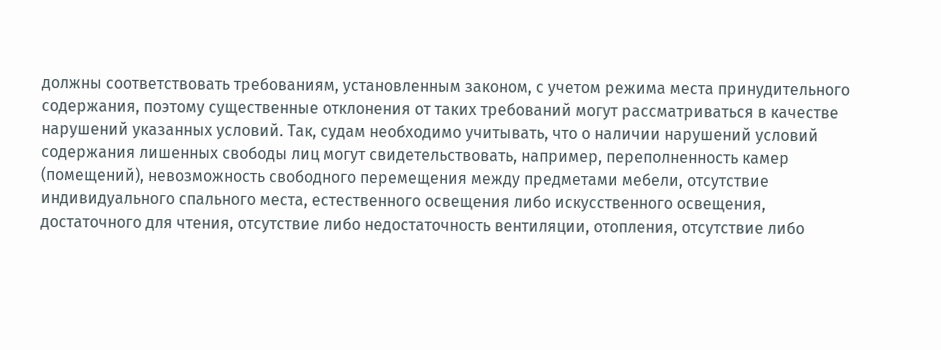должны соответствовать требованиям, установленным законом, с учетом режима места принудительного содержания, поэтому существенные отклонения от таких требований могут рассматриваться в качестве нарушений указанных условий. Так, судам необходимо учитывать, что о наличии нарушений условий содержания лишенных свободы лиц могут свидетельствовать, например, переполненность камер (помещений), невозможность свободного перемещения между предметами мебели, отсутствие индивидуального спального места, естественного освещения либо искусственного освещения, достаточного для чтения, отсутствие либо недостаточность вентиляции, отопления, отсутствие либо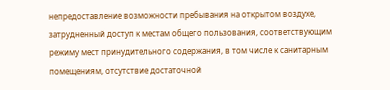непредоставление возможности пребывания на открытом воздухе, затрудненный доступ к местам общего пользования, соответствующим режиму мест принудительного содержания, в том числе к санитарным помещениям, отсутствие достаточной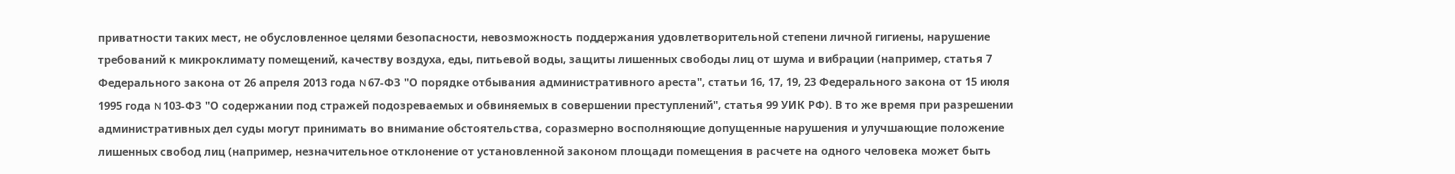приватности таких мест, не обусловленное целями безопасности, невозможность поддержания удовлетворительной степени личной гигиены, нарушение требований к микроклимату помещений, качеству воздуха, еды, питьевой воды, защиты лишенных свободы лиц от шума и вибрации (например, статья 7 Федерального закона от 26 апреля 2013 года N 67-ФЗ "О порядке отбывания административного ареста", статьи 16, 17, 19, 23 Федерального закона от 15 июля 1995 года N 103-ФЗ "О содержании под стражей подозреваемых и обвиняемых в совершении преступлений", статья 99 УИК РФ). В то же время при разрешении административных дел суды могут принимать во внимание обстоятельства, соразмерно восполняющие допущенные нарушения и улучшающие положение лишенных свобод лиц (например, незначительное отклонение от установленной законом площади помещения в расчете на одного человека может быть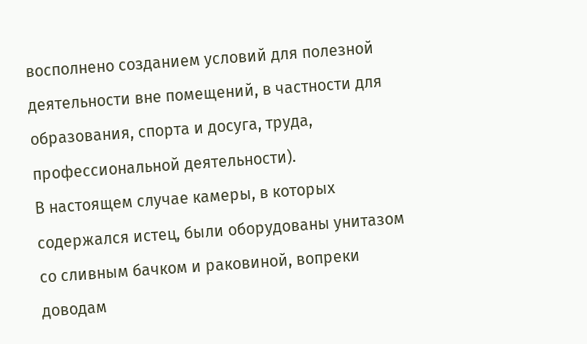восполнено созданием условий для полезной деятельности вне помещений, в частности для образования, спорта и досуга, труда, профессиональной деятельности).
В настоящем случае камеры, в которых содержался истец, были оборудованы унитазом со сливным бачком и раковиной, вопреки доводам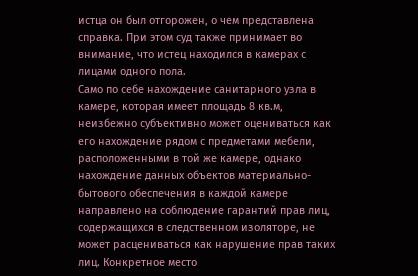истца он был отгорожен, о чем представлена справка. При этом суд также принимает во внимание, что истец находился в камерах с лицами одного пола.
Само по себе нахождение санитарного узла в камере, которая имеет площадь 8 кв.м, неизбежно субъективно может оцениваться как его нахождение рядом с предметами мебели, расположенными в той же камере, однако нахождение данных объектов материально-бытового обеспечения в каждой камере направлено на соблюдение гарантий прав лиц, содержащихся в следственном изоляторе, не может расцениваться как нарушение прав таких лиц. Конкретное место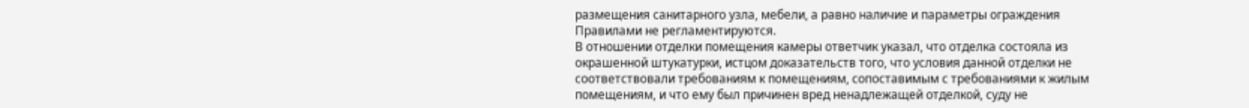размещения санитарного узла, мебели, а равно наличие и параметры ограждения Правилами не регламентируются.
В отношении отделки помещения камеры ответчик указал, что отделка состояла из окрашенной штукатурки, истцом доказательств того, что условия данной отделки не соответствовали требованиям к помещениям, сопоставимым с требованиями к жилым помещениям, и что ему был причинен вред ненадлежащей отделкой, суду не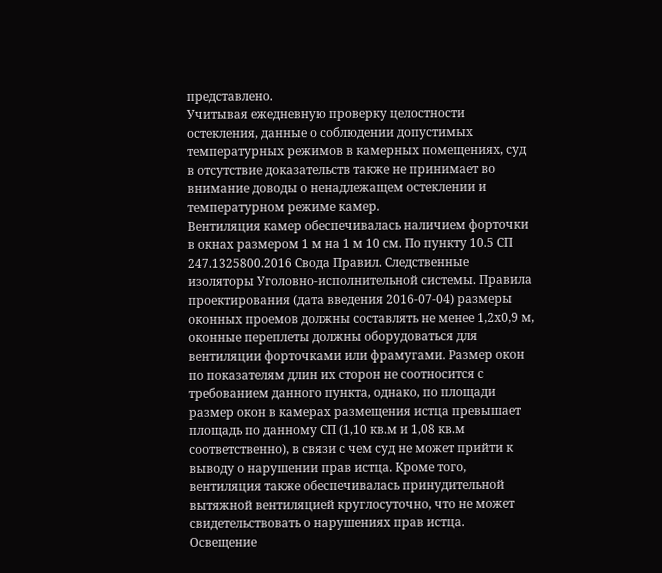представлено.
Учитывая ежедневную проверку целостности остекления, данные о соблюдении допустимых температурных режимов в камерных помещениях, суд в отсутствие доказательств также не принимает во внимание доводы о ненадлежащем остеклении и температурном режиме камер.
Вентиляция камер обеспечивалась наличием форточки в окнах размером 1 м на 1 м 10 см. По пункту 10.5 СП 247.1325800.2016 Свода Правил. Следственные изоляторы Уголовно-исполнительной системы. Правила проектирования (дата введения 2016-07-04) размеры оконных проемов должны составлять не менее 1,2х0,9 м, оконные переплеты должны оборудоваться для вентиляции форточками или фрамугами. Размер окон по показателям длин их сторон не соотносится с требованием данного пункта, однако, по площади размер окон в камерах размещения истца превышает площадь по данному СП (1,10 кв.м и 1,08 кв.м соответственно), в связи с чем суд не может прийти к выводу о нарушении прав истца. Кроме того, вентиляция также обеспечивалась принудительной вытяжной вентиляцией круглосуточно, что не может свидетельствовать о нарушениях прав истца.
Освещение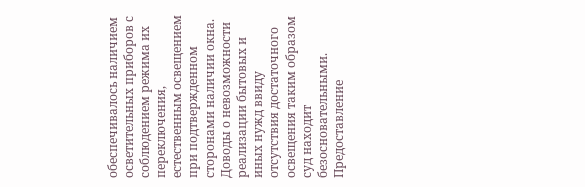обеспечивалось наличием осветительных приборов с соблюдением режима их переключения, естественным освещением при подтвержденном сторонами наличии окна. Доводы о невозможности реализации бытовых и иных нужд ввиду отсутствия достаточного освещения таким образом суд находит безосновательными.
Предоставление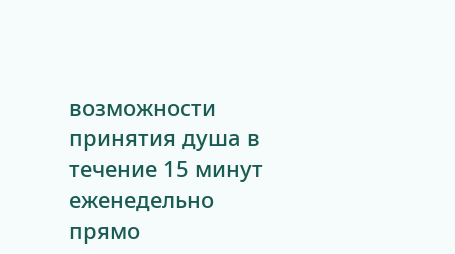возможности принятия душа в течение 15 минут еженедельно прямо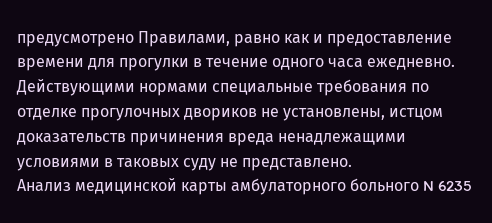предусмотрено Правилами, равно как и предоставление времени для прогулки в течение одного часа ежедневно.
Действующими нормами специальные требования по отделке прогулочных двориков не установлены, истцом доказательств причинения вреда ненадлежащими условиями в таковых суду не представлено.
Анализ медицинской карты амбулаторного больного N 6235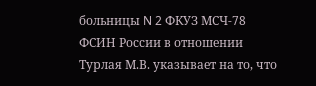больницы N 2 ФКУЗ МСЧ-78 ФСИН России в отношении Турлая М.В. указывает на то, что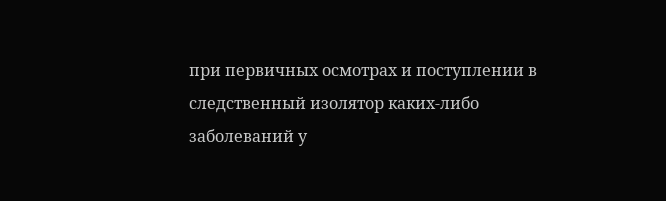при первичных осмотрах и поступлении в следственный изолятор каких-либо заболеваний у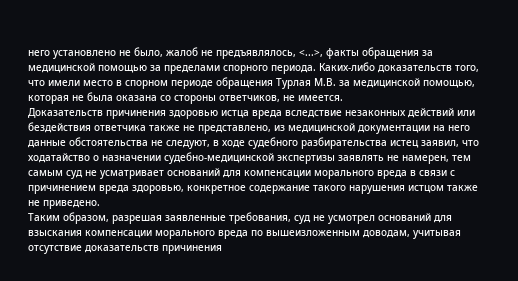него установлено не было, жалоб не предъявлялось, <...>, факты обращения за медицинской помощью за пределами спорного периода. Каких-либо доказательств того, что имели место в спорном периоде обращения Турлая М.В. за медицинской помощью, которая не была оказана со стороны ответчиков, не имеется.
Доказательств причинения здоровью истца вреда вследствие незаконных действий или бездействия ответчика также не представлено, из медицинской документации на него данные обстоятельства не следуют, в ходе судебного разбирательства истец заявил, что ходатайство о назначении судебно-медицинской экспертизы заявлять не намерен, тем самым суд не усматривает оснований для компенсации морального вреда в связи с причинением вреда здоровью, конкретное содержание такого нарушения истцом также не приведено.
Таким образом, разрешая заявленные требования, суд не усмотрел оснований для взыскания компенсации морального вреда по вышеизложенным доводам, учитывая отсутствие доказательств причинения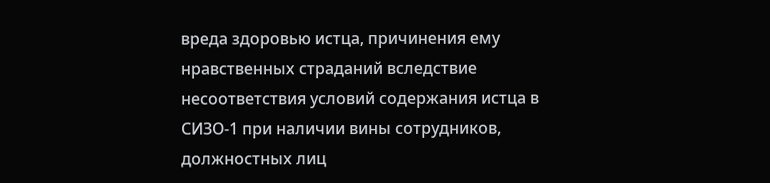вреда здоровью истца, причинения ему нравственных страданий вследствие несоответствия условий содержания истца в СИЗО-1 при наличии вины сотрудников, должностных лиц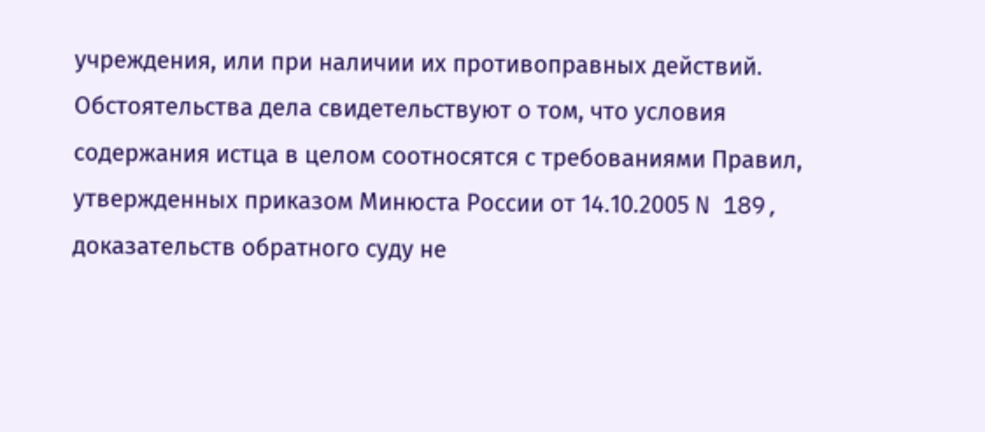учреждения, или при наличии их противоправных действий. Обстоятельства дела свидетельствуют о том, что условия содержания истца в целом соотносятся с требованиями Правил, утвержденных приказом Минюста России от 14.10.2005 N 189, доказательств обратного суду не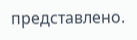представлено.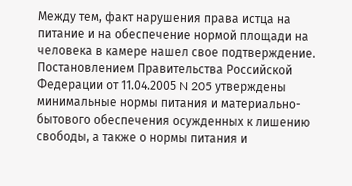Между тем, факт нарушения права истца на питание и на обеспечение нормой площади на человека в камере нашел свое подтверждение.
Постановлением Правительства Российской Федерации от 11.04.2005 N 205 утверждены минимальные нормы питания и материально-бытового обеспечения осужденных к лишению свободы, а также о нормы питания и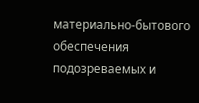материально-бытового обеспечения подозреваемых и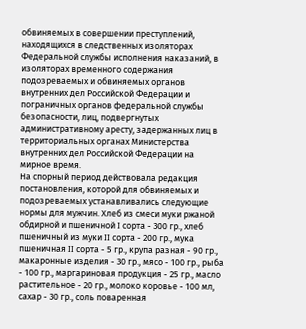обвиняемых в совершении преступлений, находящихся в следственных изоляторах Федеральной службы исполнения наказаний, в изоляторах временного содержания подозреваемых и обвиняемых органов внутренних дел Российской Федерации и пограничных органов федеральной службы безопасности, лиц, подвергнутых административному аресту, задержанных лиц в территориальных органах Министерства внутренних дел Российской Федерации на мирное время.
На спорный период действовала редакция постановления, которой для обвиняемых и подозреваемых устанавливались следующие нормы для мужчин. Хлеб из смеси муки ржаной обдирной и пшеничной I сорта - 300 гр., хлеб пшеничный из муки II сорта - 200 гр., мука пшеничная II сорта - 5 гр., крупа разная - 90 гр., макаронные изделия - 30 гр., мясо - 100 гр., рыба - 100 гр., маргариновая продукция - 25 гр., масло растительное - 20 гр., молоко коровье - 100 мл, сахар - 30 гр., соль поваренная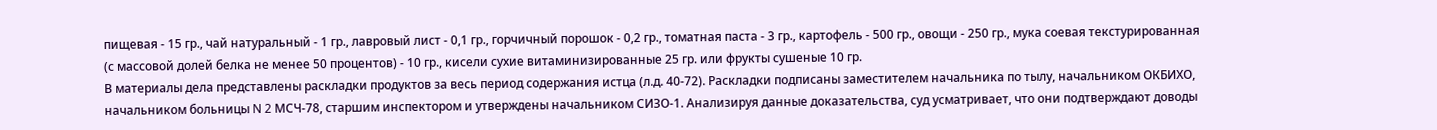пищевая - 15 гр., чай натуральный - 1 гр., лавровый лист - 0,1 гр., горчичный порошок - 0,2 гр., томатная паста - 3 гр., картофель - 500 гр., овощи - 250 гр., мука соевая текстурированная (с массовой долей белка не менее 50 процентов) - 10 гр., кисели сухие витаминизированные 25 гр. или фрукты сушеные 10 гр.
В материалы дела представлены раскладки продуктов за весь период содержания истца (л.д. 40-72). Раскладки подписаны заместителем начальника по тылу, начальником ОКБИХО, начальником больницы N 2 МСЧ-78, старшим инспектором и утверждены начальником СИЗО-1. Анализируя данные доказательства, суд усматривает, что они подтверждают доводы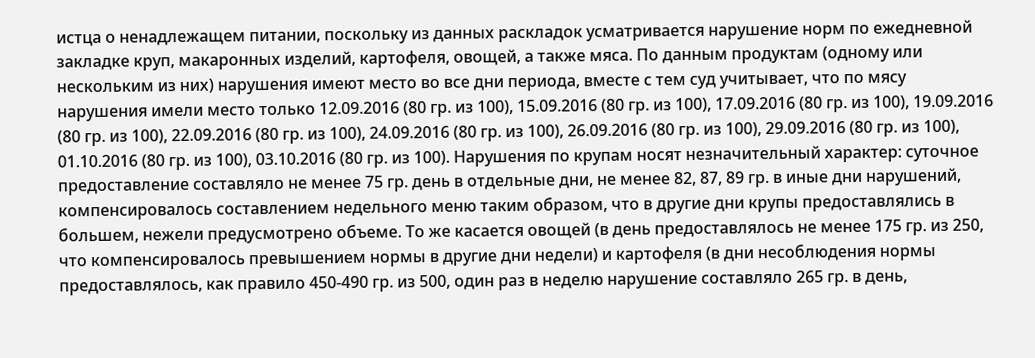истца о ненадлежащем питании, поскольку из данных раскладок усматривается нарушение норм по ежедневной закладке круп, макаронных изделий, картофеля, овощей, а также мяса. По данным продуктам (одному или нескольким из них) нарушения имеют место во все дни периода, вместе с тем суд учитывает, что по мясу нарушения имели место только 12.09.2016 (80 гр. из 100), 15.09.2016 (80 гр. из 100), 17.09.2016 (80 гр. из 100), 19.09.2016 (80 гр. из 100), 22.09.2016 (80 гр. из 100), 24.09.2016 (80 гр. из 100), 26.09.2016 (80 гр. из 100), 29.09.2016 (80 гр. из 100), 01.10.2016 (80 гр. из 100), 03.10.2016 (80 гр. из 100). Нарушения по крупам носят незначительный характер: суточное предоставление составляло не менее 75 гр. день в отдельные дни, не менее 82, 87, 89 гр. в иные дни нарушений, компенсировалось составлением недельного меню таким образом, что в другие дни крупы предоставлялись в большем, нежели предусмотрено объеме. То же касается овощей (в день предоставлялось не менее 175 гр. из 250, что компенсировалось превышением нормы в другие дни недели) и картофеля (в дни несоблюдения нормы предоставлялось, как правило 450-490 гр. из 500, один раз в неделю нарушение составляло 265 гр. в день,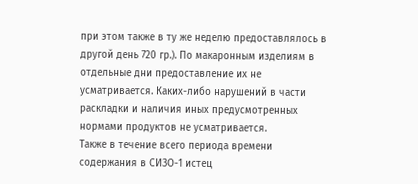при этом также в ту же неделю предоставлялось в другой день 720 гр.). По макаронным изделиям в отдельные дни предоставление их не усматривается. Каких-либо нарушений в части раскладки и наличия иных предусмотренных нормами продуктов не усматривается.
Также в течение всего периода времени содержания в СИЗО-1 истец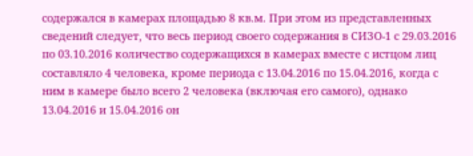содержался в камерах площадью 8 кв.м. При этом из представленных сведений следует, что весь период своего содержания в СИЗО-1 с 29.03.2016 по 03.10.2016 количество содержащихся в камерах вместе с истцом лиц составляло 4 человека, кроме периода с 13.04.2016 по 15.04.2016, когда с ним в камере было всего 2 человека (включая его самого), однако 13.04.2016 и 15.04.2016 он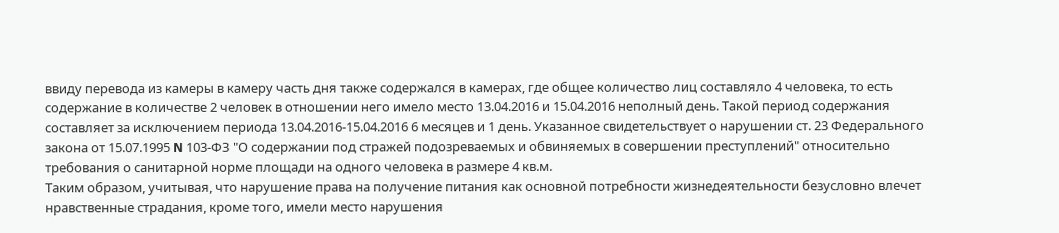ввиду перевода из камеры в камеру часть дня также содержался в камерах, где общее количество лиц составляло 4 человека, то есть содержание в количестве 2 человек в отношении него имело место 13.04.2016 и 15.04.2016 неполный день. Такой период содержания составляет за исключением периода 13.04.2016-15.04.2016 6 месяцев и 1 день. Указанное свидетельствует о нарушении ст. 23 Федерального закона от 15.07.1995 N 103-ФЗ "О содержании под стражей подозреваемых и обвиняемых в совершении преступлений" относительно требования о санитарной норме площади на одного человека в размере 4 кв.м.
Таким образом, учитывая, что нарушение права на получение питания как основной потребности жизнедеятельности безусловно влечет нравственные страдания, кроме того, имели место нарушения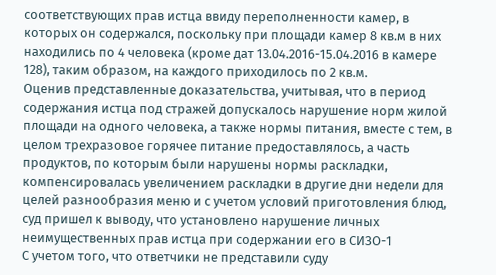соответствующих прав истца ввиду переполненности камер, в которых он содержался, поскольку при площади камер 8 кв.м в них находились по 4 человека (кроме дат 13.04.2016-15.04.2016 в камере 128), таким образом, на каждого приходилось по 2 кв.м.
Оценив представленные доказательства, учитывая, что в период содержания истца под стражей допускалось нарушение норм жилой площади на одного человека, а также нормы питания, вместе с тем, в целом трехразовое горячее питание предоставлялось, а часть продуктов, по которым были нарушены нормы раскладки, компенсировалась увеличением раскладки в другие дни недели для целей разнообразия меню и с учетом условий приготовления блюд, суд пришел к выводу, что установлено нарушение личных неимущественных прав истца при содержании его в СИЗО-1
С учетом того, что ответчики не представили суду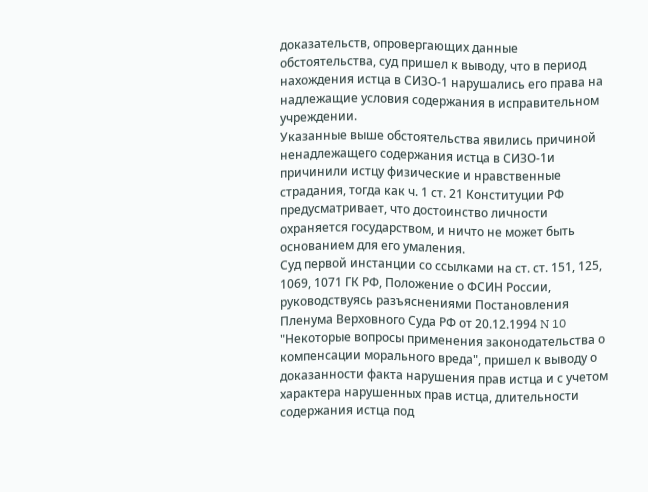доказательств, опровергающих данные обстоятельства, суд пришел к выводу, что в период нахождения истца в СИЗО-1 нарушались его права на надлежащие условия содержания в исправительном учреждении.
Указанные выше обстоятельства явились причиной ненадлежащего содержания истца в СИЗО-1и причинили истцу физические и нравственные страдания, тогда как ч. 1 ст. 21 Конституции РФ предусматривает, что достоинство личности охраняется государством, и ничто не может быть основанием для его умаления.
Суд первой инстанции со ссылками на ст. ст. 151, 125, 1069, 1071 ГК РФ, Положение о ФСИН России, руководствуясь разъяснениями Постановления Пленума Верховного Суда РФ от 20.12.1994 N 10 "Некоторые вопросы применения законодательства о компенсации морального вреда", пришел к выводу о доказанности факта нарушения прав истца и с учетом характера нарушенных прав истца, длительности содержания истца под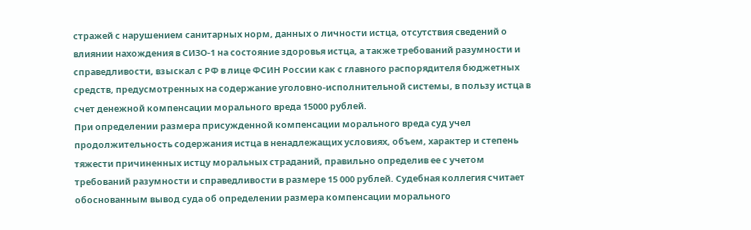стражей с нарушением санитарных норм, данных о личности истца, отсутствия сведений о влиянии нахождения в СИЗО-1 на состояние здоровья истца, а также требований разумности и справедливости, взыскал с РФ в лице ФСИН России как с главного распорядителя бюджетных средств, предусмотренных на содержание уголовно-исполнительной системы, в пользу истца в счет денежной компенсации морального вреда 15000 рублей.
При определении размера присужденной компенсации морального вреда суд учел продолжительность содержания истца в ненадлежащих условиях, объем, характер и степень тяжести причиненных истцу моральных страданий, правильно определив ее с учетом требований разумности и справедливости в размере 15 000 рублей. Судебная коллегия считает обоснованным вывод суда об определении размера компенсации морального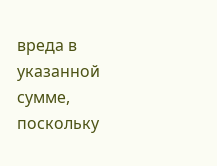вреда в указанной сумме, поскольку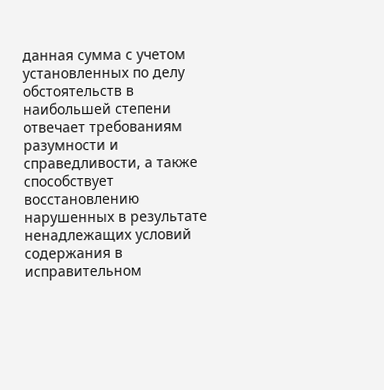данная сумма с учетом установленных по делу обстоятельств в наибольшей степени отвечает требованиям разумности и справедливости, а также способствует восстановлению нарушенных в результате ненадлежащих условий содержания в исправительном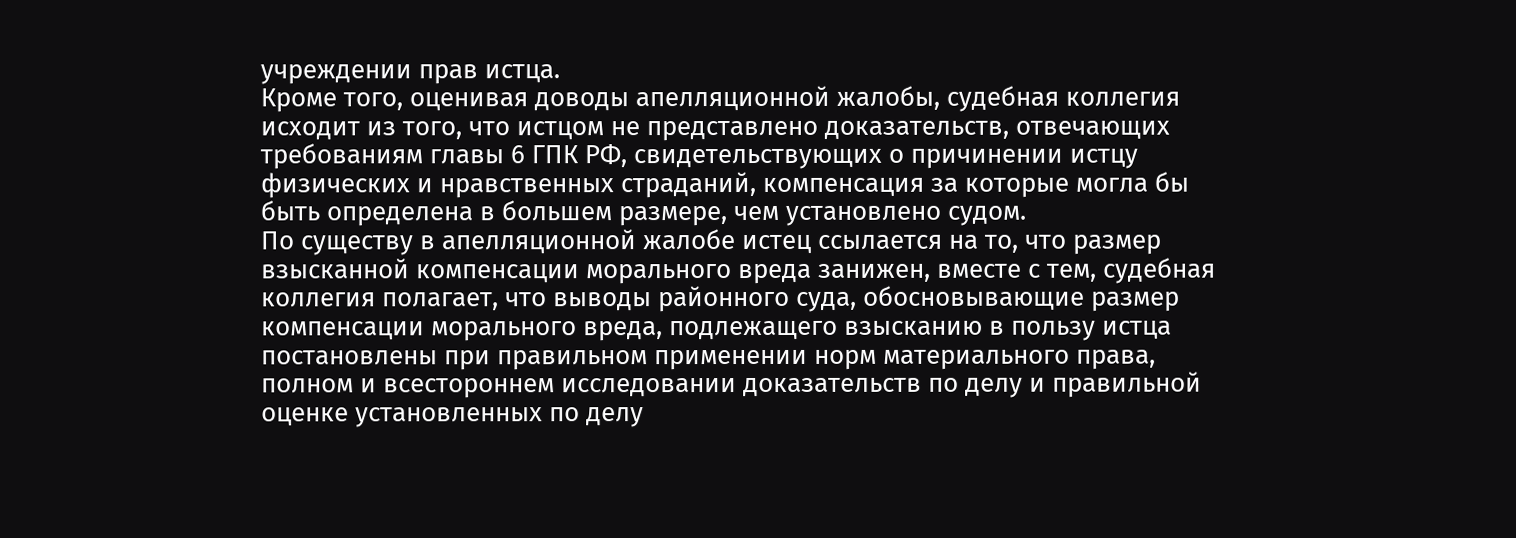учреждении прав истца.
Кроме того, оценивая доводы апелляционной жалобы, судебная коллегия исходит из того, что истцом не представлено доказательств, отвечающих требованиям главы 6 ГПК РФ, свидетельствующих о причинении истцу физических и нравственных страданий, компенсация за которые могла бы быть определена в большем размере, чем установлено судом.
По существу в апелляционной жалобе истец ссылается на то, что размер взысканной компенсации морального вреда занижен, вместе с тем, судебная коллегия полагает, что выводы районного суда, обосновывающие размер компенсации морального вреда, подлежащего взысканию в пользу истца постановлены при правильном применении норм материального права, полном и всестороннем исследовании доказательств по делу и правильной оценке установленных по делу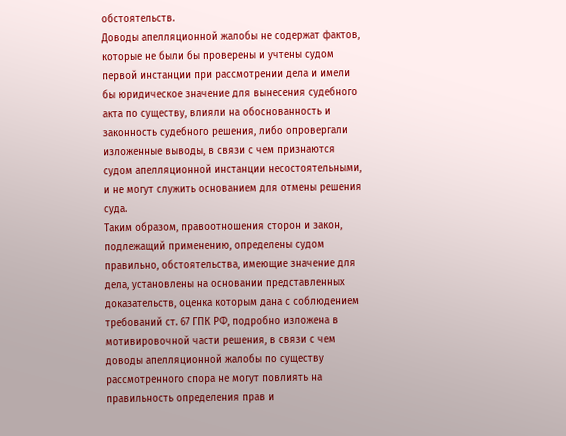обстоятельств.
Доводы апелляционной жалобы не содержат фактов, которые не были бы проверены и учтены судом первой инстанции при рассмотрении дела и имели бы юридическое значение для вынесения судебного акта по существу, влияли на обоснованность и законность судебного решения, либо опровергали изложенные выводы, в связи с чем признаются судом апелляционной инстанции несостоятельными, и не могут служить основанием для отмены решения суда.
Таким образом, правоотношения сторон и закон, подлежащий применению, определены судом правильно, обстоятельства, имеющие значение для дела, установлены на основании представленных доказательств, оценка которым дана с соблюдением требований ст. 67 ГПК РФ, подробно изложена в мотивировочной части решения, в связи с чем доводы апелляционной жалобы по существу рассмотренного спора не могут повлиять на правильность определения прав и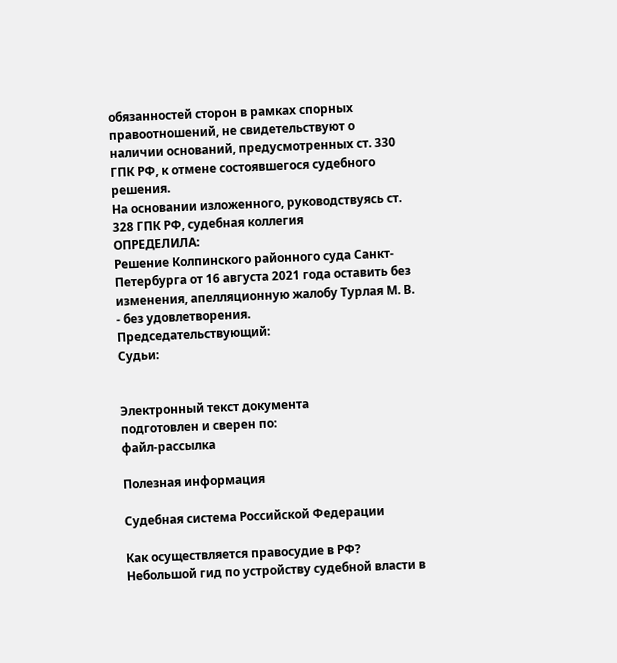обязанностей сторон в рамках спорных правоотношений, не свидетельствуют о наличии оснований, предусмотренных ст. 330 ГПК РФ, к отмене состоявшегося судебного решения.
На основании изложенного, руководствуясь ст. 328 ГПК РФ, судебная коллегия
ОПРЕДЕЛИЛА:
Решение Колпинского районного суда Санкт-Петербурга от 16 августа 2021 года оставить без изменения, апелляционную жалобу Турлая М. В. - без удовлетворения.
Председательствующий:
Судьи:


Электронный текст документа
подготовлен и сверен по:
файл-рассылка

Полезная информация

Судебная система Российской Федерации

Как осуществляется правосудие в РФ? Небольшой гид по устройству судебной власти в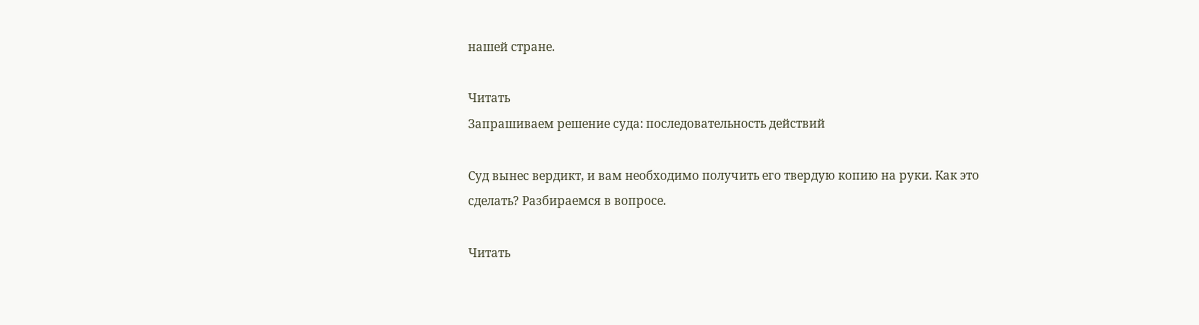нашей стране.

Читать
Запрашиваем решение суда: последовательность действий

Суд вынес вердикт, и вам необходимо получить его твердую копию на руки. Как это сделать? Разбираемся в вопросе.

Читать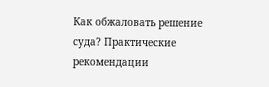Как обжаловать решение суда? Практические рекомендации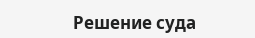Решение суда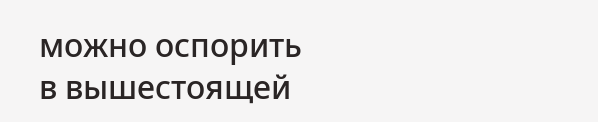можно оспорить в вышестоящей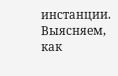инстанции. Выясняем, как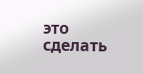это сделать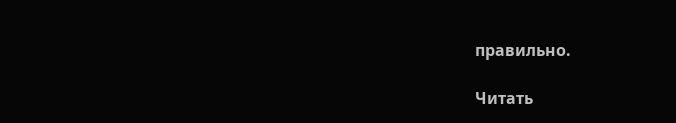правильно.

Читать